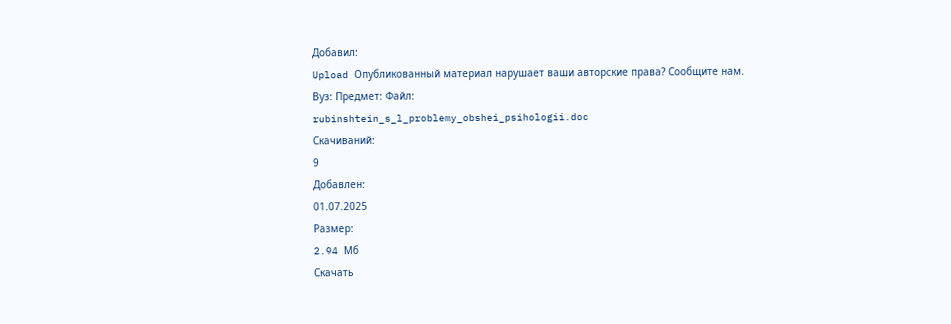Добавил:
Upload Опубликованный материал нарушает ваши авторские права? Сообщите нам.
Вуз: Предмет: Файл:
rubinshtein_s_l_problemy_obshei_psihologii.doc
Скачиваний:
9
Добавлен:
01.07.2025
Размер:
2.94 Mб
Скачать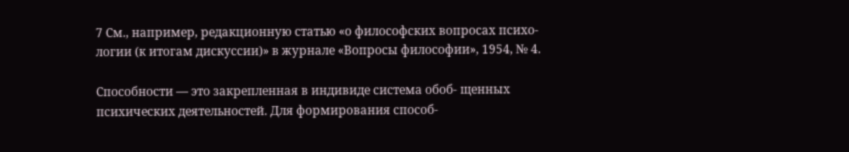7 См., например, редакционную статью «о философских вопросах психо- логии (к итогам дискуссии)» в журнале «Вопросы философии», 1954, № 4.

Способности — это закрепленная в индивиде система обоб- щенных психических деятельностей. Для формирования способ-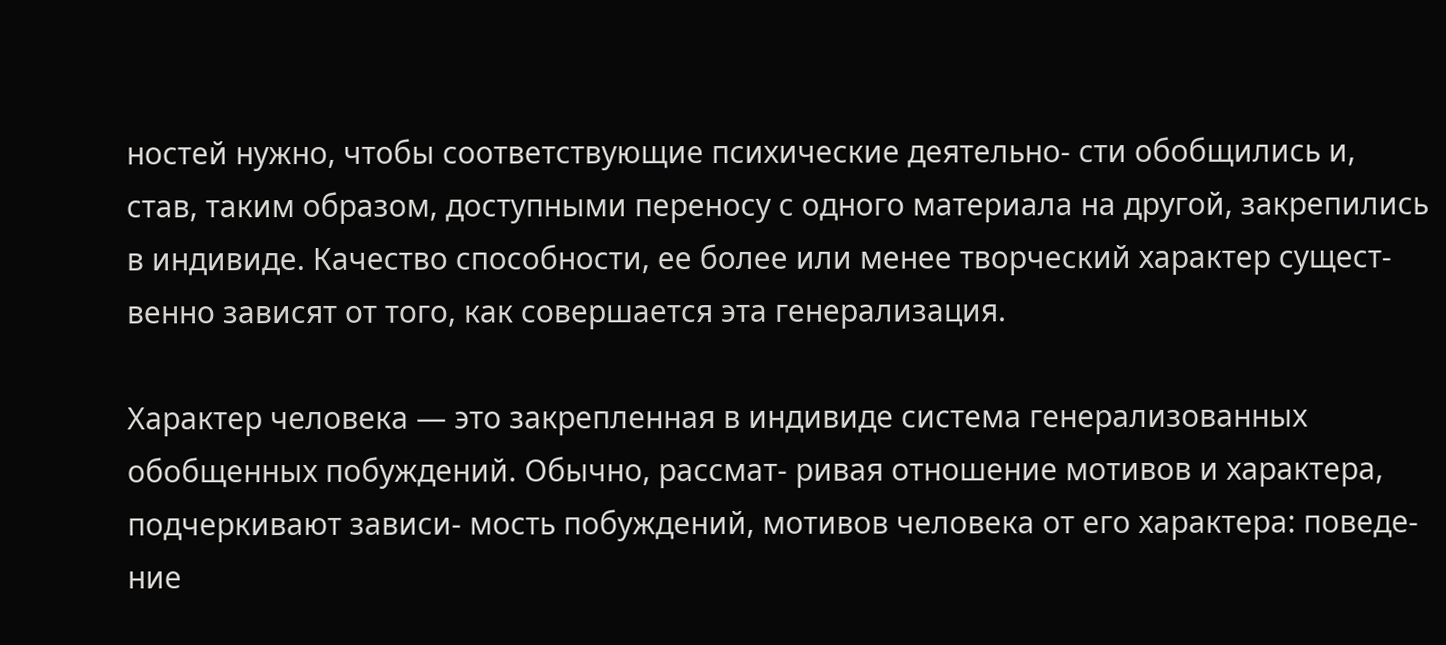ностей нужно, чтобы соответствующие психические деятельно- сти обобщились и, став, таким образом, доступными переносу с одного материала на другой, закрепились в индивиде. Качество способности, ее более или менее творческий характер сущест- венно зависят от того, как совершается эта генерализация.

Характер человека — это закрепленная в индивиде система генерализованных обобщенных побуждений. Обычно, рассмат- ривая отношение мотивов и характера, подчеркивают зависи- мость побуждений, мотивов человека от его характера: поведе- ние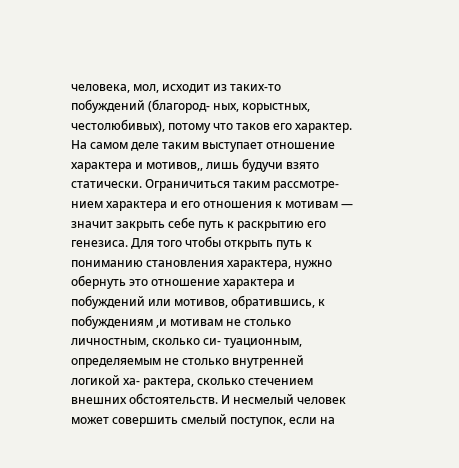человека, мол, исходит из таких-то побуждений (благород- ных, корыстных, честолюбивых), потому что таков его характер. На самом деле таким выступает отношение характера и мотивов,, лишь будучи взято статически. Ограничиться таким рассмотре- нием характера и его отношения к мотивам — значит закрыть себе путь к раскрытию его генезиса. Для того чтобы открыть путь к пониманию становления характера, нужно обернуть это отношение характера и побуждений или мотивов, обратившись, к побуждениям ,и мотивам не столько личностным, сколько си- туационным, определяемым не столько внутренней логикой ха- рактера, сколько стечением внешних обстоятельств. И несмелый человек может совершить смелый поступок, если на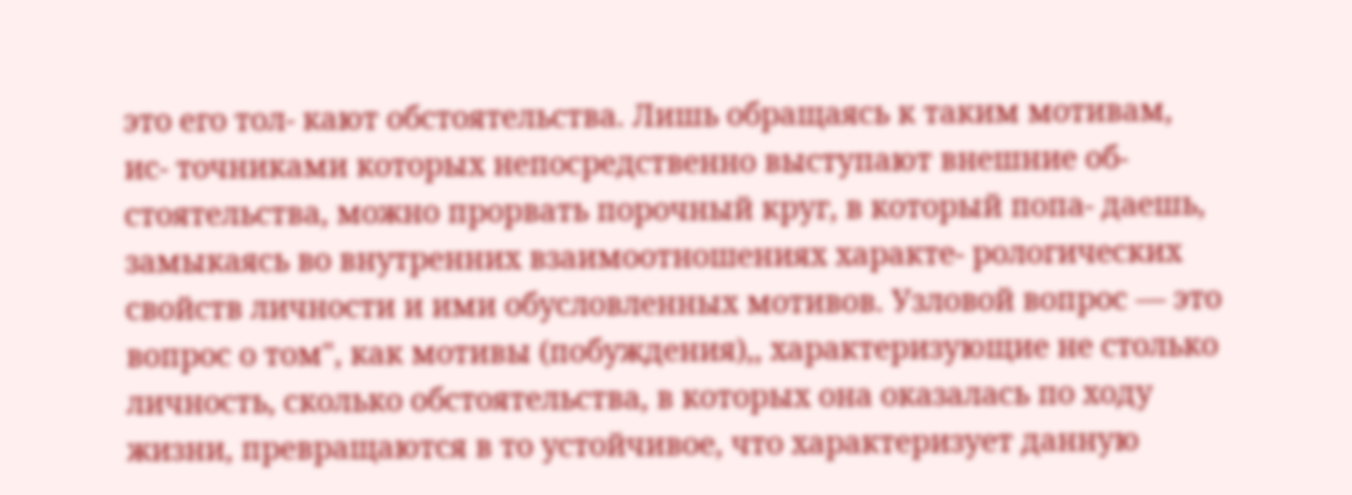это его тол- кают обстоятельства. Лишь обращаясь к таким мотивам, ис- точниками которых непосредственно выступают внешние об- стоятельства, можно прорвать порочный круг, в который попа- даешь, замыкаясь во внутренних взаимоотношениях характе- рологических свойств личности и ими обусловленных мотивов. Узловой вопрос — это вопрос о том", как мотивы (побуждения),, характеризующие не столько личность, сколько обстоятельства, в которых она оказалась по ходу жизни, превращаются в то устойчивое, что характеризует данную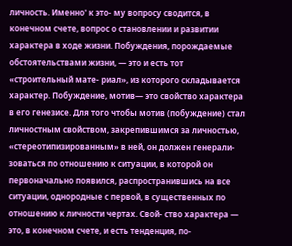личность. Именно' к это- му вопросу сводится, в конечном счете, вопрос о становлении и развитии характера в ходе жизни. Побуждения, порождаемые обстоятельствами жизни, — это и есть тот «строительный мате- риал», из которого складывается характер. Побуждение, мотив— это свойство характера в его генезисе. Для того чтобы мотив (побуждение) стал личностным свойством, закрепившимся за личностью, «стереотипизированным» в ней, он должен генерали- зоваться по отношению к ситуации, в которой он первоначально появился, распространившись на все ситуации, однородные с первой, в существенных по отношению к личности чертах. Свой- ство характера — это, в конечном счете, и есть тенденция, по-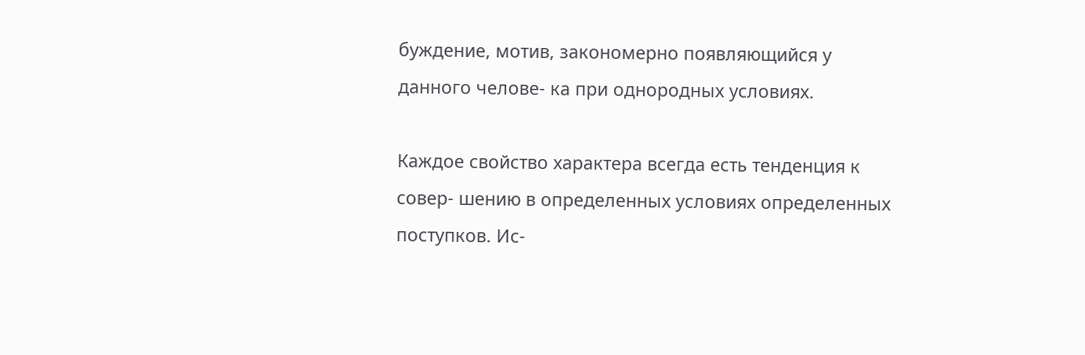буждение, мотив, закономерно появляющийся у данного челове- ка при однородных условиях.

Каждое свойство характера всегда есть тенденция к совер- шению в определенных условиях определенных поступков. Ис-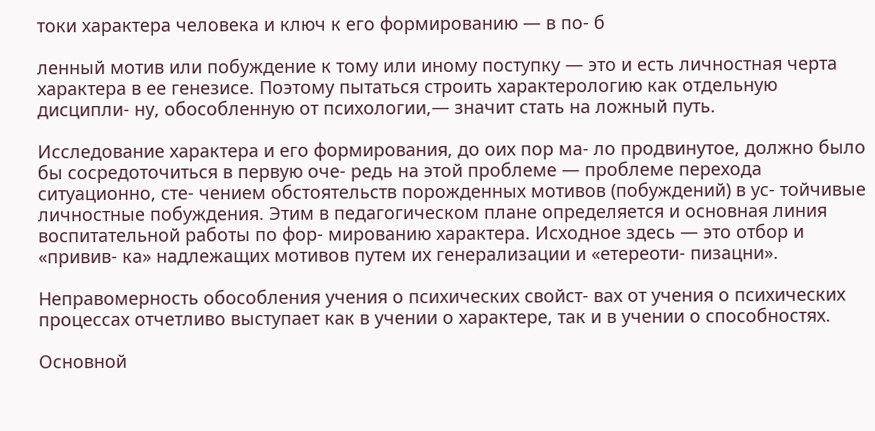токи характера человека и ключ к его формированию — в по- б

ленный мотив или побуждение к тому или иному поступку — это и есть личностная черта характера в ее генезисе. Поэтому пытаться строить характерологию как отдельную дисципли- ну, обособленную от психологии,— значит стать на ложный путь.

Исследование характера и его формирования, до оих пор ма- ло продвинутое, должно было бы сосредоточиться в первую оче- редь на этой проблеме — проблеме перехода ситуационно, сте- чением обстоятельств порожденных мотивов (побуждений) в ус- тойчивые личностные побуждения. Этим в педагогическом плане определяется и основная линия воспитательной работы по фор- мированию характера. Исходное здесь — это отбор и «привив- ка» надлежащих мотивов путем их генерализации и «етереоти- пизацни».

Неправомерность обособления учения о психических свойст- вах от учения о психических процессах отчетливо выступает как в учении о характере, так и в учении о способностях.

Основной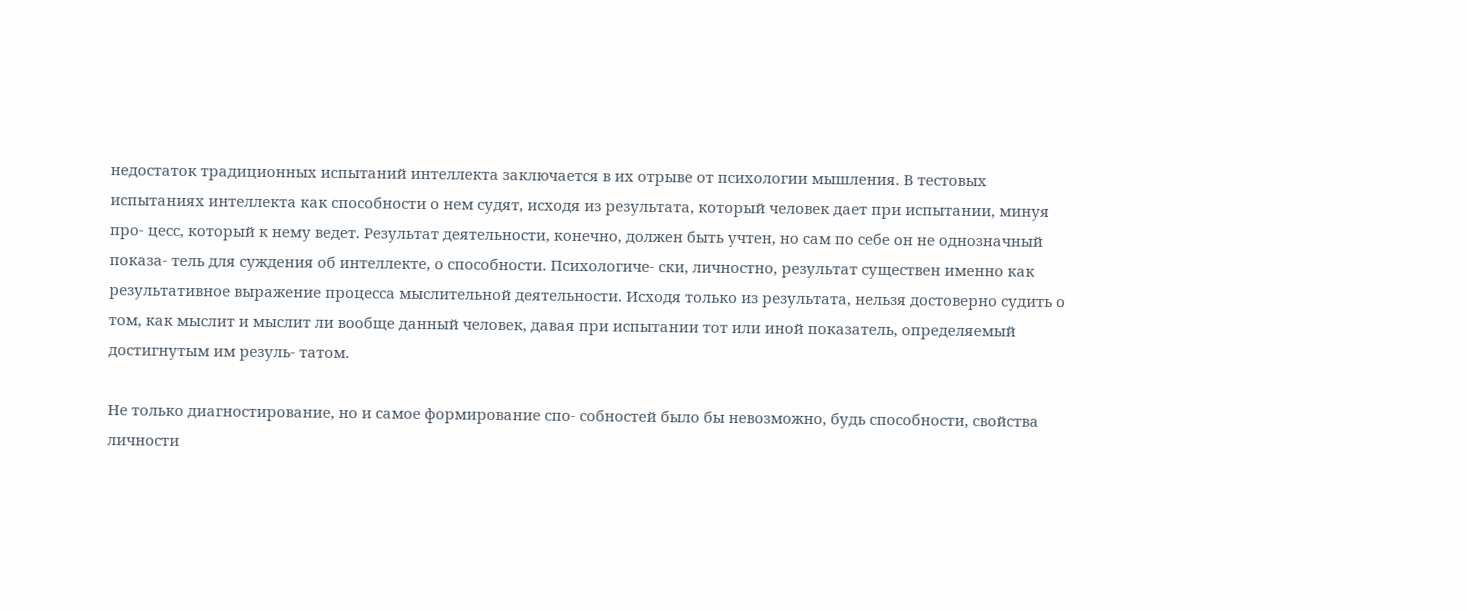недостаток традиционных испытаний интеллекта заключается в их отрыве от психологии мышления. В тестовых испытаниях интеллекта как способности о нем судят, исходя из результата, который человек дает при испытании, минуя про- цесс, который к нему ведет. Результат деятельности, конечно, должен быть учтен, но сам по себе он не однозначный показа- тель для суждения об интеллекте, о способности. Психологиче- ски, личностно, результат существен именно как результативное выражение процесса мыслительной деятельности. Исходя только из результата, нельзя достоверно судить о том, как мыслит и мыслит ли вообще данный человек, давая при испытании тот или иной показатель, определяемый достигнутым им резуль- татом.

Не только диагностирование, но и самое формирование спо- собностей было бы невозможно, будь способности, свойства личности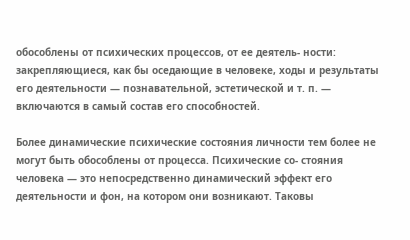обособлены от психических процессов, от ее деятель- ности: закрепляющиеся, как бы оседающие в человеке, ходы и результаты его деятельности — познавательной, эстетической и т. п. — включаются в самый состав его способностей.

Более динамические психические состояния личности тем более не могут быть обособлены от процесса. Психические со- стояния человека — это непосредственно динамический эффект его деятельности и фон, на котором они возникают. Таковы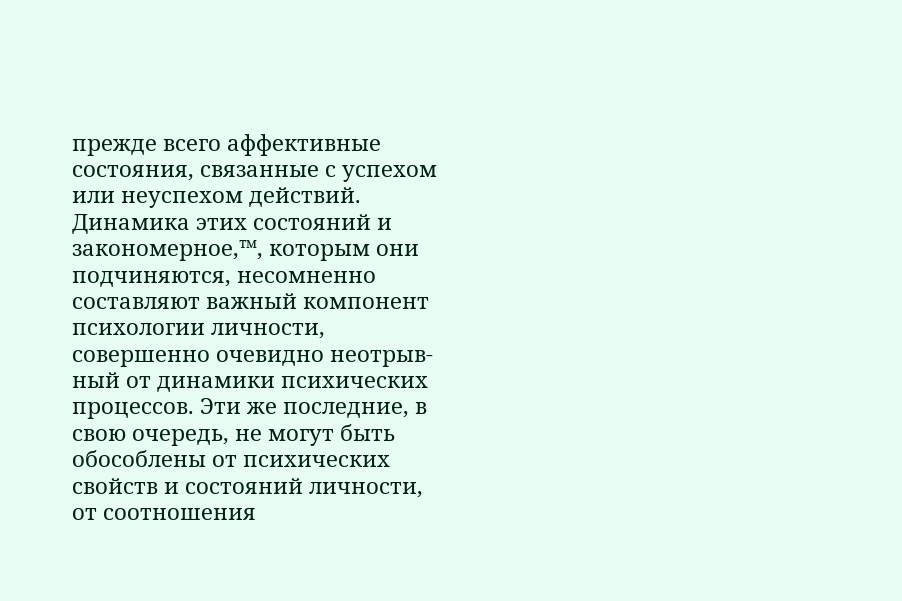прежде всего аффективные состояния, связанные с успехом или неуспехом действий. Динамика этих состояний и закономерное,™, которым они подчиняются, несомненно составляют важный компонент психологии личности, совершенно очевидно неотрыв- ный от динамики психических процессов. Эти же последние, в свою очередь, не могут быть обособлены от психических свойств и состояний личности, от соотношения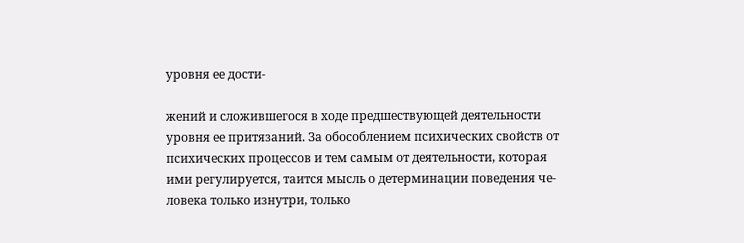уровня ее дости-

жений и сложившегося в ходе предшествующей деятельности уровня ее притязаний. За обособлением психических свойств от психических процессов и тем самым от деятельности, которая ими регулируется, таится мысль о детерминации поведения че- ловека только изнутри, только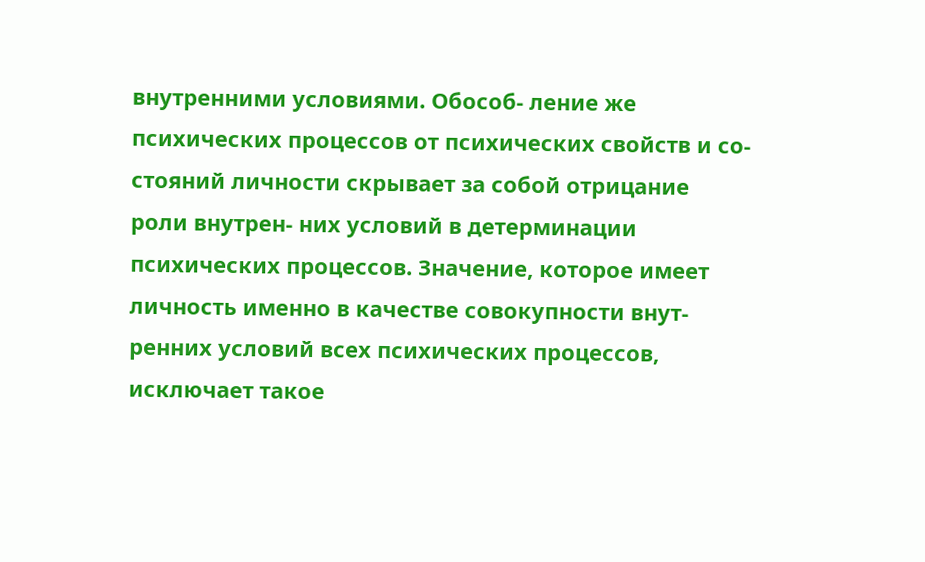внутренними условиями. Обособ- ление же психических процессов от психических свойств и со- стояний личности скрывает за собой отрицание роли внутрен- них условий в детерминации психических процессов. Значение, которое имеет личность именно в качестве совокупности внут- ренних условий всех психических процессов, исключает такое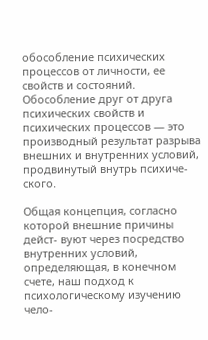обособление психических процессов от личности, ее свойств и состояний. Обособление друг от друга психических свойств и психических процессов — это производный результат разрыва внешних и внутренних условий, продвинутый внутрь психиче- ского.

Общая концепция, согласно которой внешние причины дейст- вуют через посредство внутренних условий, определяющая, в конечном счете, наш подход к психологическому изучению чело-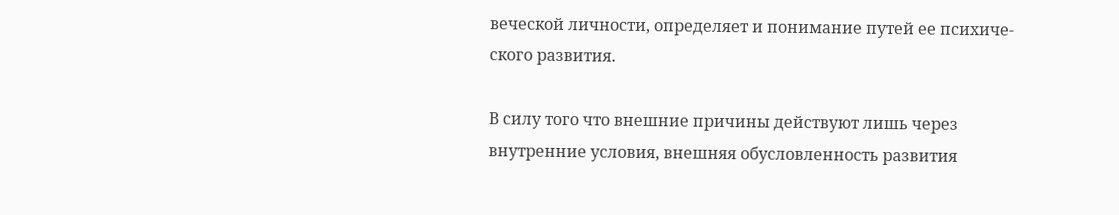веческой личности, определяет и понимание путей ее психиче- ского развития.

В силу того что внешние причины действуют лишь через внутренние условия, внешняя обусловленность развития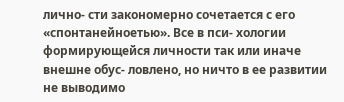лично- сти закономерно сочетается с его «спонтанейноетью». Все в пси- хологии формирующейся личности так или иначе внешне обус- ловлено, но ничто в ее развитии не выводимо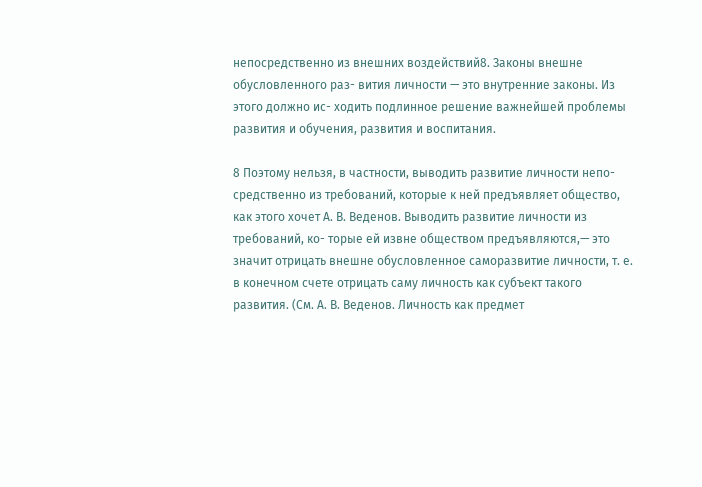непосредственно из внешних воздействий8. Законы внешне обусловленного раз- вития личности — это внутренние законы. Из этого должно ис- ходить подлинное решение важнейшей проблемы развития и обучения, развития и воспитания.

8 Поэтому нельзя, в частности, выводить развитие личности непо- средственно из требований, которые к ней предъявляет общество, как этого хочет А. В. Веденов. Выводить развитие личности из требований, ко- торые ей извне обществом предъявляются,— это значит отрицать внешне обусловленное саморазвитие личности, т. е. в конечном счете отрицать саму личность как субъект такого развития. (См. А. В. Веденов. Личность как предмет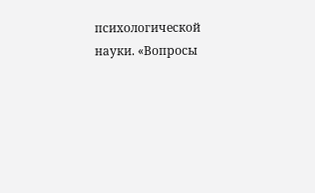психологической науки. «Вопросы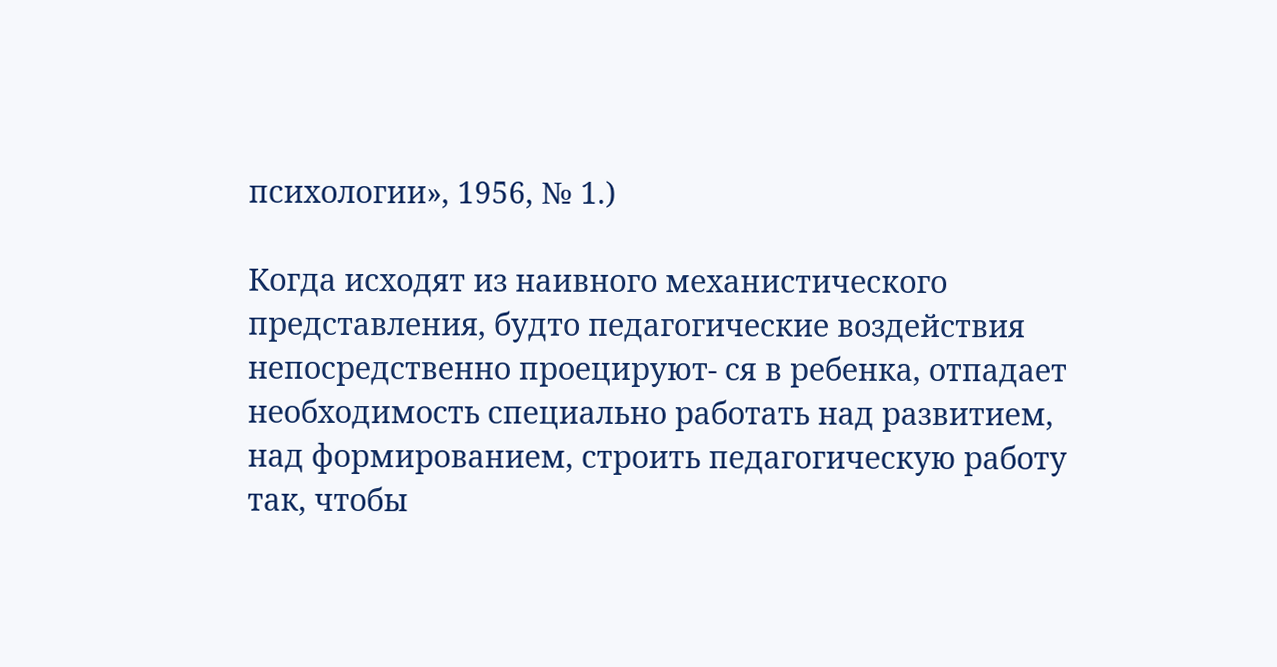психологии», 1956, № 1.)

Когда исходят из наивного механистического представления, будто педагогические воздействия непосредственно проецируют- ся в ребенка, отпадает необходимость специально работать над развитием, над формированием, строить педагогическую работу так, чтобы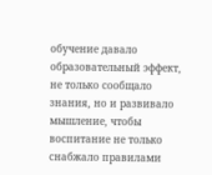обучение давало образовательный эффект, не только сообщало знания, но и развивало мышление, чтобы воспитание не только снабжало правилами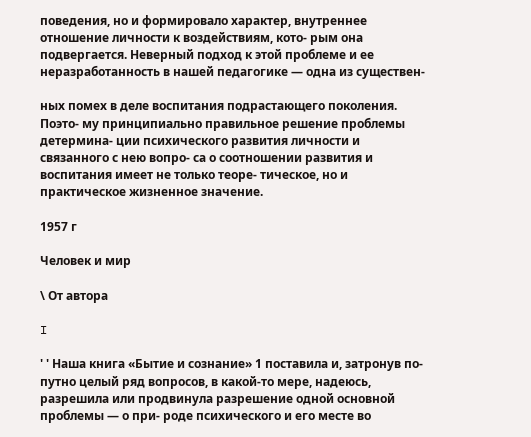поведения, но и формировало характер, внутреннее отношение личности к воздействиям, кото- рым она подвергается. Неверный подход к этой проблеме и ее неразработанность в нашей педагогике — одна из существен-

ных помех в деле воспитания подрастающего поколения. Поэто- му принципиально правильное решение проблемы детермина- ции психического развития личности и связанного с нею вопро- са о соотношении развития и воспитания имеет не только теоре- тическое, но и практическое жизненное значение.

1957 г

Человек и мир

\ От автора

I

' ' Наша книга «Бытие и сознание» 1 поставила и, затронув по- путно целый ряд вопросов, в какой-то мере, надеюсь, разрешила или продвинула разрешение одной основной проблемы — о при- роде психического и его месте во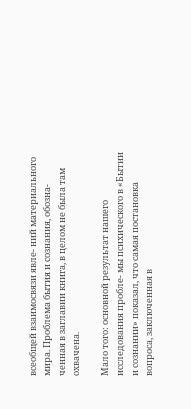всеобщей взаимосвязи явле- ний материального мира. Проблема бытия и сознания, обозна- ченная в заглавии книга, в целом не была там охвачена.

Мало того: основной результат нашего исследования пробле- мы психического в «Бытии и сознании» показал, что самая постановка вопроса, заключенная в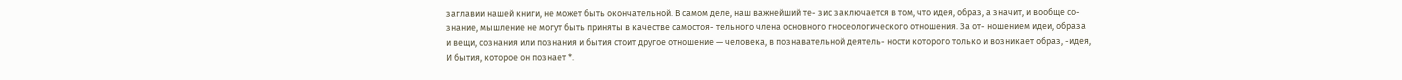заглавии нашей книги, не может быть окончательной. В самом деле, наш важнейший те- зис заключается в том, что идея, образ, а значит, и вообще со- знание, мышление не могут быть приняты в качестве самостоя- тельного члена основного гносеологического отношения. За от- ношением идеи, образа и вещи, сознания или познания и бытия стоит другое отношение — человека, в познавательной деятель- ности которого только и возникает образ, -идея, И бытия, которое он познает *.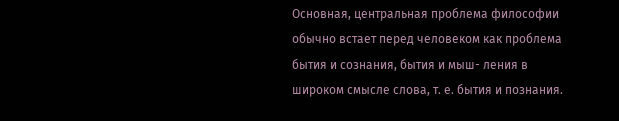Основная, центральная проблема философии обычно встает перед человеком как проблема бытия и сознания, бытия и мыш- ления в широком смысле слова, т. е. бытия и познания.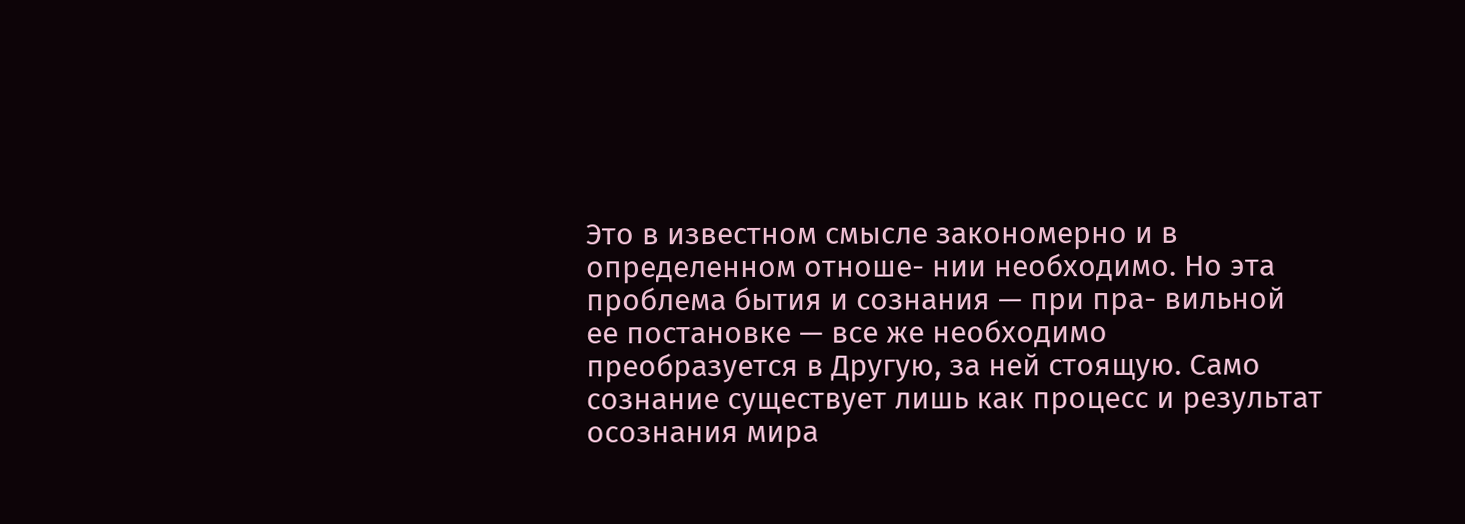Это в известном смысле закономерно и в определенном отноше- нии необходимо. Но эта проблема бытия и сознания — при пра- вильной ее постановке — все же необходимо преобразуется в Другую, за ней стоящую. Само сознание существует лишь как процесс и результат осознания мира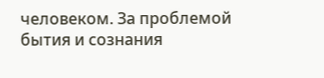человеком. За проблемой бытия и сознания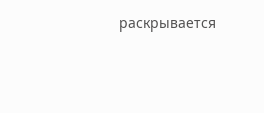раскрывается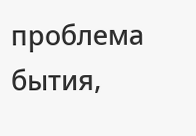проблема бытия,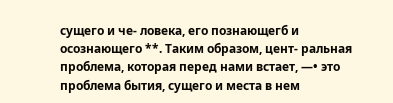сущего и че- ловека, его познающегб и осознающего **. Таким образом, цент- ральная проблема, которая перед нами встает, —• это проблема бытия, сущего и места в нем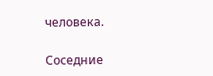человека.

Соседние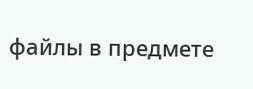файлы в предмете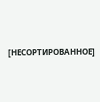[НЕСОРТИРОВАННОЕ]